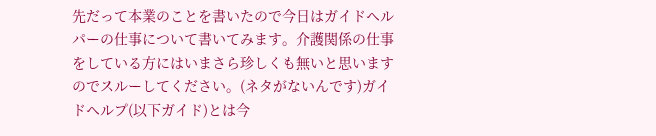先だって本業のことを書いたので今日はガイドヘルパーの仕事について書いてみます。介護関係の仕事をしている方にはいまさら珍しくも無いと思いますのでスルーしてください。(ネタがないんです)ガイドヘルプ(以下ガイド)とは今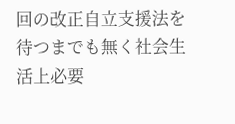回の改正自立支援法を待つまでも無く社会生活上必要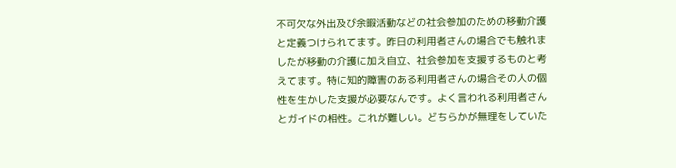不可欠な外出及び余暇活動などの社会参加のための移動介護と定義つけられてます。昨日の利用者さんの場合でも触れましたが移動の介護に加え自立、社会参加を支援するものと考えてます。特に知的障害のある利用者さんの場合その人の個性を生かした支援が必要なんです。よく言われる利用者さんとガイドの相性。これが難しい。どちらかが無理をしていた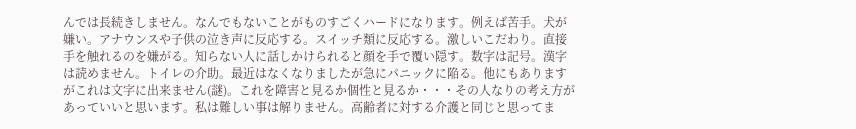んでは長続きしません。なんでもないことがものすごくハードになります。例えば苦手。犬が嫌い。アナウンスや子供の泣き声に反応する。スイッチ類に反応する。激しいこだわり。直接手を触れるのを嫌がる。知らない人に話しかけられると顔を手で覆い隠す。数字は記号。漢字は読めません。トイレの介助。最近はなくなりましたが急にパニックに陥る。他にもありますがこれは文字に出来ません(謎)。これを障害と見るか個性と見るか・・・その人なりの考え方があっていいと思います。私は難しい事は解りません。高齢者に対する介護と同じと思ってま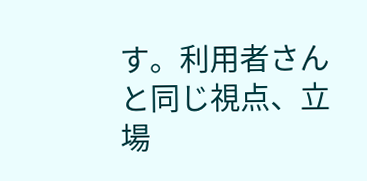す。利用者さんと同じ視点、立場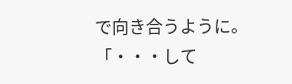で向き合うように。「・・・して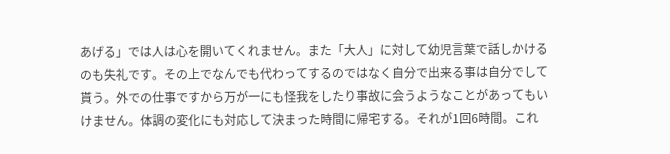あげる」では人は心を開いてくれません。また「大人」に対して幼児言葉で話しかけるのも失礼です。その上でなんでも代わってするのではなく自分で出来る事は自分でして貰う。外での仕事ですから万が一にも怪我をしたり事故に会うようなことがあってもいけません。体調の変化にも対応して決まった時間に帰宅する。それが1回6時間。これ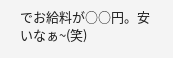でお給料が○○円。安いなぁ~(笑)